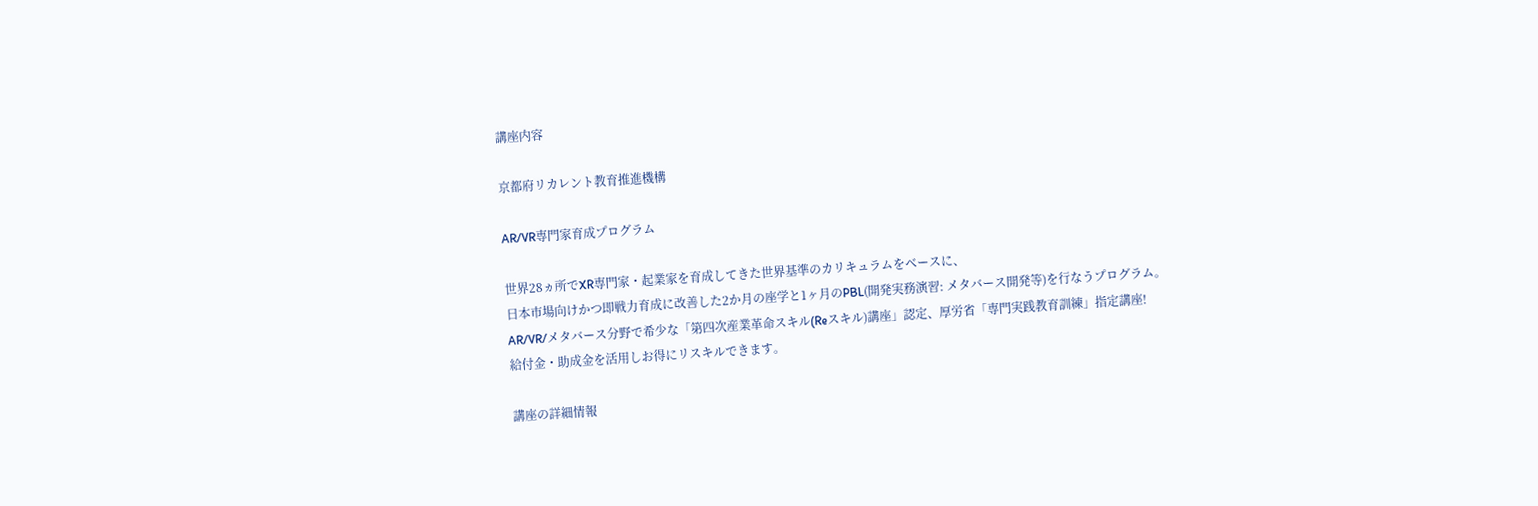講座内容

京都府リカレント教育推進機構

AR/VR専門家育成プログラム

世界28ヵ所でXR専門家・起業家を育成してきた世界基準のカリキュラムをベースに、
日本市場向けかつ即戦力育成に改善した2か月の座学と1ヶ月のPBL(開発実務演習: メタバース開発等)を行なうプログラム。
AR/VR/メタバース分野で希少な「第四次産業革命スキル(Reスキル)講座」認定、厚労省「専門実践教育訓練」指定講座!
給付金・助成金を活用しお得にリスキルできます。

講座の詳細情報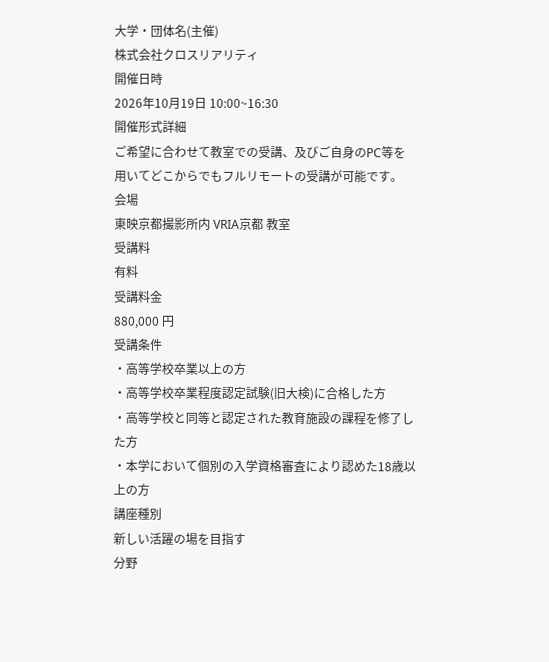大学・団体名(主催)
株式会社クロスリアリティ
開催日時
2026年10月19日 10:00~16:30
開催形式詳細
ご希望に合わせて教室での受講、及びご自身のPC等を用いてどこからでもフルリモートの受講が可能です。
会場
東映京都撮影所内 VRIA京都 教室
受講料
有料
受講料金
880,000 円
受講条件
・高等学校卒業以上の方
・高等学校卒業程度認定試験(旧大検)に合格した方
・高等学校と同等と認定された教育施設の課程を修了した方
・本学において個別の入学資格審査により認めた18歳以上の方
講座種別
新しい活躍の場を目指す
分野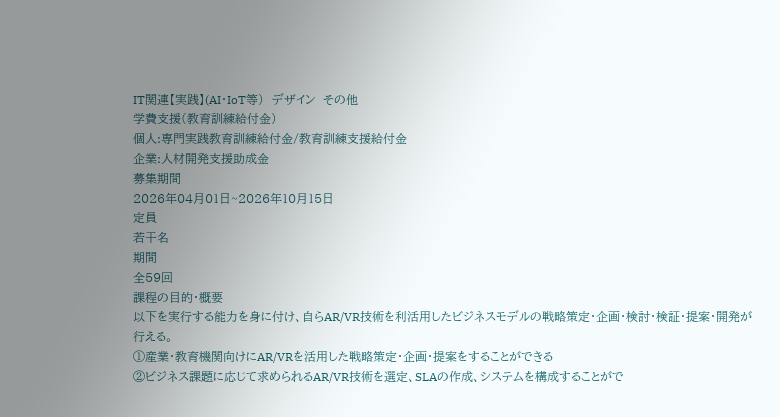IT関連【実践】(AI・IoT等)  デザイン  その他
学費支援(教育訓練給付金)
個人:専門実践教育訓練給付金/教育訓練支援給付金
企業:人材開発支援助成金
募集期間
2026年04月01日~2026年10月15日
定員
若干名
期間
全59回
課程の目的・概要
以下を実行する能力を身に付け、自らAR/VR技術を利活用したビジネスモデルの戦略策定・企画・検討・検証・提案・開発が行える。
①産業・教育機関向けにAR/VRを活用した戦略策定・企画・提案をすることができる
②ビジネス課題に応じて求められるAR/VR技術を選定、SLAの作成、システムを構成することがで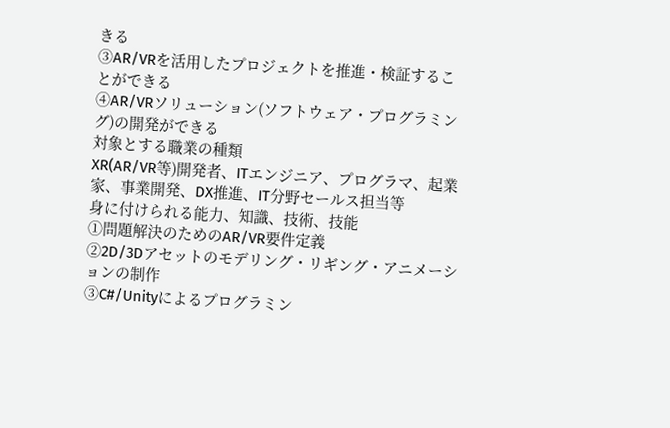きる
③AR/VRを活用したプロジェクトを推進・検証することができる
④AR/VRソリューション(ソフトウェア・プログラミング)の開発ができる
対象とする職業の種類
XR(AR/VR等)開発者、ITエンジニア、プログラマ、起業家、事業開発、DX推進、IT分野セールス担当等
身に付けられる能力、知識、技術、技能
①問題解決のためのAR/VR要件定義
②2D/3Dアセットのモデリング・リギング・アニメーションの制作
③C#/Unityによるプログラミン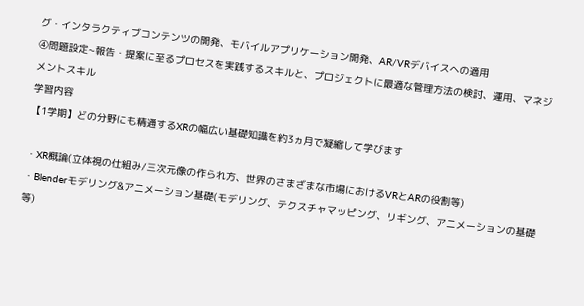グ・インタラクティブコンテンツの開発、モバイルアプリケーション開発、AR/VRデバイスへの適用
④問題設定~報告・提案に至るプロセスを実践するスキルと、プロジェクトに最適な管理方法の検討、運用、マネジメントスキル
学習内容
【1学期】どの分野にも精通するXRの幅広い基礎知識を約3ヵ月で凝縮して学びます

・XR概論(立体視の仕組み/三次元像の作られ方、世界のさまざまな市場におけるVRとARの役割等)
・Blenderモデリング&アニメーション基礎(モデリング、テクスチャマッピング、リギング、アニメーションの基礎等)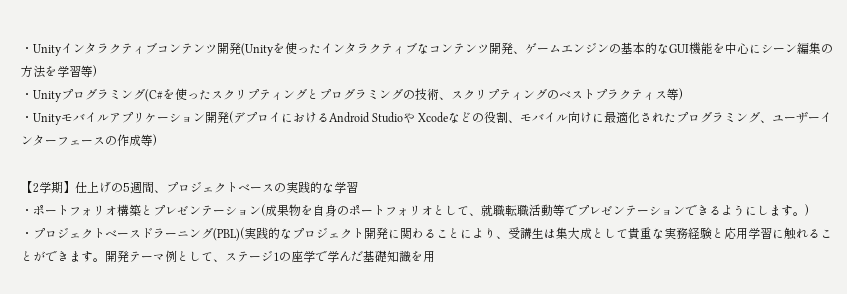・Unityインタラクティブコンテンツ開発(Unityを使ったインタラクティブなコンテンツ開発、ゲームエンジンの基本的なGUI機能を中心にシーン編集の方法を学習等)
・Unityプログラミング(C#を使ったスクリプティングとプログラミングの技術、スクリプティングのベストプラクティス等)
・Unityモバイルアプリケーション開発(デプロイにおけるAndroid Studioや Xcodeなどの役割、モバイル向けに最適化されたプログラミング、ユーザーインターフェースの作成等)

【2学期】仕上げの5週間、プロジェクトベースの実践的な学習
・ポートフォリオ構築とプレゼンテーション(成果物を自身のポートフォリオとして、就職転職活動等でプレゼンテーションできるようにします。)
・プロジェクトベースドラーニング(PBL)(実践的なプロジェクト開発に関わることにより、受講生は集大成として貴重な実務経験と応用学習に触れることができます。開発テーマ例として、ステージ1の座学で学んだ基礎知識を用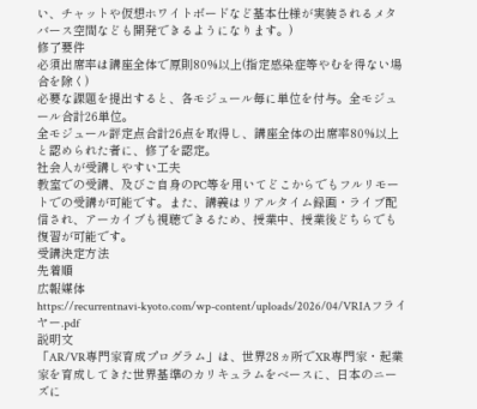い、チャットや仮想ホワイトボードなど基本仕様が実装されるメタバース空間なども開発できるようになります。)
修了要件
必須出席率は講座全体で原則80%以上(指定感染症等やむを得ない場合を除く)
必要な課題を提出すると、各モジュール毎に単位を付与。全モジュール合計26単位。
全モジュール評定点合計26点を取得し、講座全体の出席率80%以上と認められた者に、修了を認定。
社会人が受講しやすい工夫
教室での受講、及びご自身のPC等を用いてどこからでもフルリモートでの受講が可能です。また、講義はリアルタイム録画・ライブ配信され、アーカイブも視聴できるため、授業中、授業後どちらでも復習が可能です。
受講決定方法
先着順
広報媒体
https://recurrentnavi-kyoto.com/wp-content/uploads/2026/04/VRIAフライヤー.pdf
説明文
「AR/VR専門家育成プログラム」は、世界28ヵ所でXR専門家・起業家を育成してきた世界基準のカリキュラムをベースに、日本のニーズに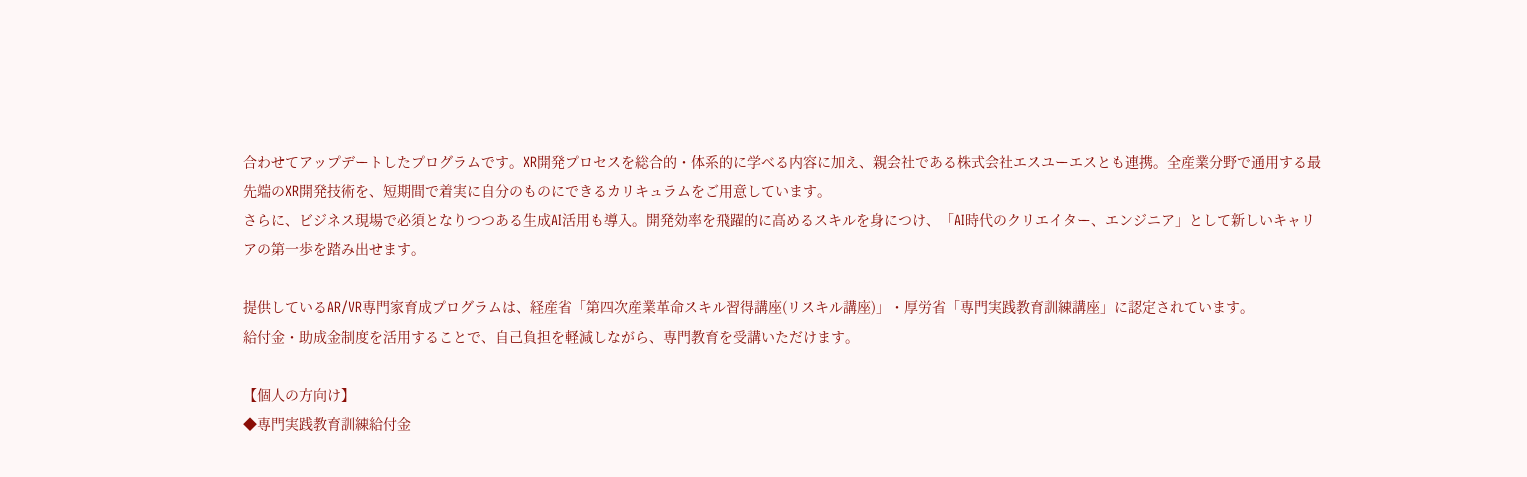合わせてアップデートしたプログラムです。XR開発プロセスを総合的・体系的に学べる内容に加え、親会社である株式会社エスユーエスとも連携。全産業分野で通用する最先端のXR開発技術を、短期間で着実に自分のものにできるカリキュラムをご用意しています。
さらに、ビジネス現場で必須となりつつある生成AI活用も導入。開発効率を飛躍的に高めるスキルを身につけ、「AI時代のクリエイター、エンジニア」として新しいキャリアの第一歩を踏み出せます。

提供しているAR/VR専門家育成プログラムは、経産省「第四次産業革命スキル習得講座(リスキル講座)」・厚労省「専門実践教育訓練講座」に認定されています。
給付金・助成金制度を活用することで、自己負担を軽減しながら、専門教育を受講いただけます。

【個人の方向け】
◆専門実践教育訓練給付金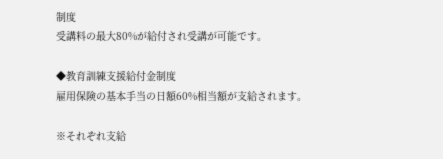制度
受講料の最大80%が給付され受講が可能です。

◆教育訓練支援給付金制度
雇用保険の基本手当の日額60%相当額が支給されます。

※それぞれ支給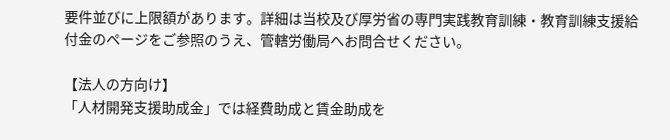要件並びに上限額があります。詳細は当校及び厚労省の専門実践教育訓練・教育訓練支援給付金のページをご参照のうえ、管轄労働局へお問合せください。

【法人の方向け】
「人材開発支援助成金」では経費助成と賃金助成を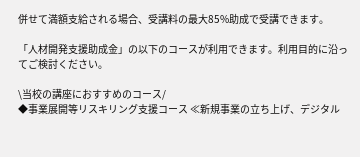併せて満額支給される場合、受講料の最大85%助成で受講できます。

「人材開発支援助成金」の以下のコースが利用できます。利用目的に沿ってご検討ください。

\当校の講座におすすめのコース/
◆事業展開等リスキリング支援コース ≪新規事業の立ち上げ、デジタル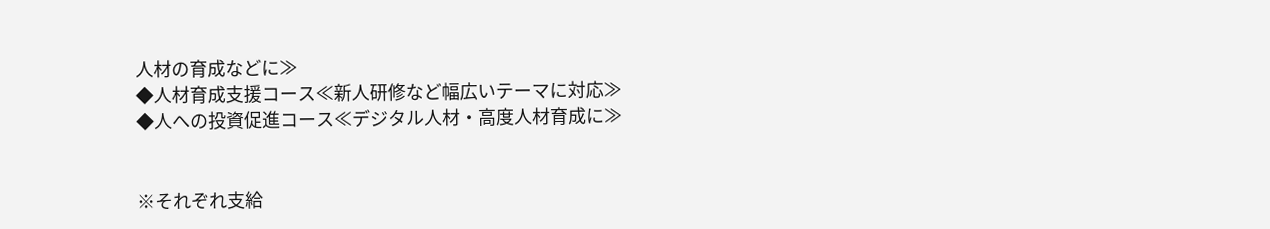人材の育成などに≫
◆人材育成支援コース≪新人研修など幅広いテーマに対応≫
◆人への投資促進コース≪デジタル人材・高度人材育成に≫


※それぞれ支給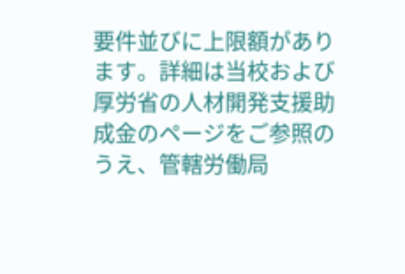要件並びに上限額があります。詳細は当校および厚労省の人材開発支援助成金のページをご参照のうえ、管轄労働局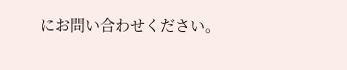にお問い合わせください。